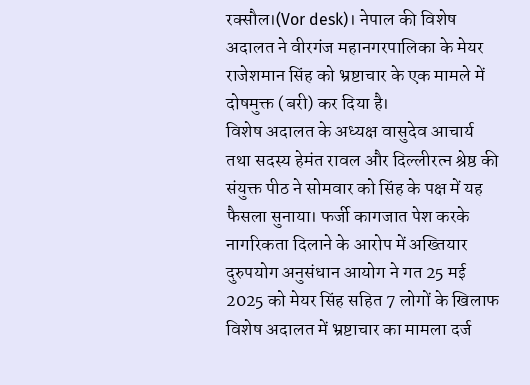रक्सौल।(Vor desk)। नेपाल की विशेष अदालत ने वीरगंज महानगरपालिका के मेयर राजेशमान सिंह को भ्रष्टाचार के एक मामले में दोषमुक्त (बरी) कर दिया है।
विशेष अदालत के अध्यक्ष वासुदेव आचार्य तथा सदस्य हेमंत रावल और दिल्लीरत्न श्रेष्ठ की संयुक्त पीठ ने सोमवार को सिंह के पक्ष में यह फैसला सुनाया। फर्जी कागजात पेश करके नागरिकता दिलाने के आरोप में अख्तियार दुरुपयोग अनुसंधान आयोग ने गत 25 मई 2025 को मेयर सिंह सहित 7 लोगों के खिलाफ विशेष अदालत में भ्रष्टाचार का मामला दर्ज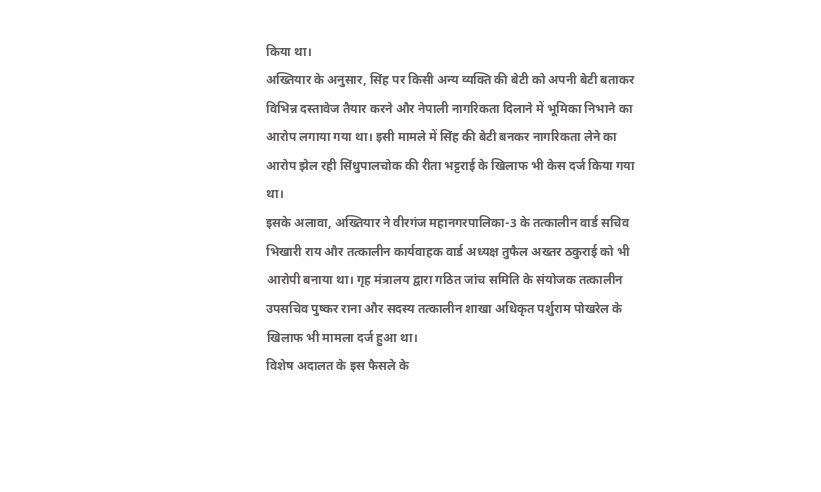किया था।
अख्तियार के अनुसार, सिंह पर किसी अन्य व्यक्ति की बेटी को अपनी बेटी बताकर विभिन्न दस्तावेज तैयार करने और नेपाली नागरिकता दिलाने में भूमिका निभाने का आरोप लगाया गया था। इसी मामले में सिंह की बेटी बनकर नागरिकता लेने का आरोप झेल रही सिंधुपालचोक की रीता भट्टराई के खिलाफ भी केस दर्ज किया गया था।
इसके अलावा, अख्तियार ने वीरगंज महानगरपालिका-3 के तत्कालीन वार्ड सचिव भिखारी राय और तत्कालीन कार्यवाहक वार्ड अध्यक्ष तुफैल अख्तर ठकुराई को भी आरोपी बनाया था। गृह मंत्रालय द्वारा गठित जांच समिति के संयोजक तत्कालीन उपसचिव पुष्कर राना और सदस्य तत्कालीन शाखा अधिकृत पर्शुराम पोखरेल के खिलाफ भी मामला दर्ज हुआ था।
विशेष अदालत के इस फैसले के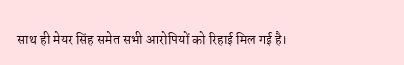साथ ही मेयर सिंह समेत सभी आरोपियों को रिहाई मिल गई है।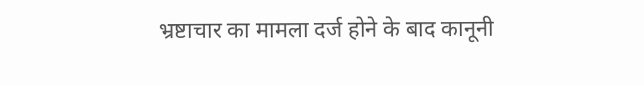भ्रष्टाचार का मामला दर्ज होने के बाद कानूनी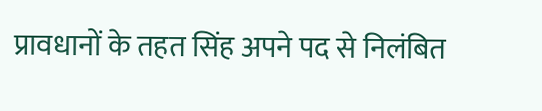प्रावधानों के तहत सिंह अपने पद से निलंबित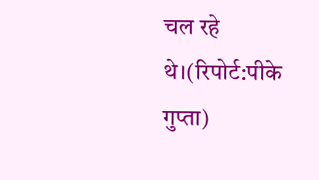चल रहे थे।(रिपोर्ट:पीके गुप्ता)